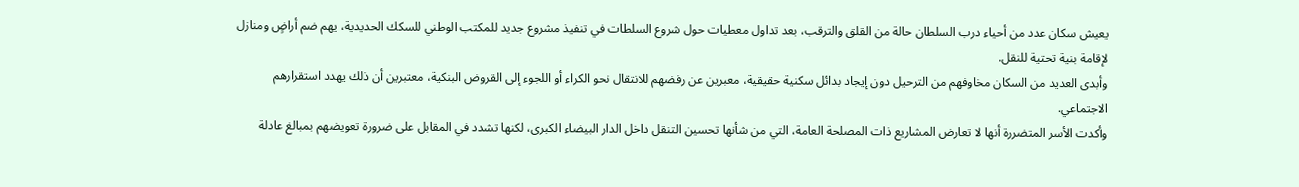يعيش سكان عدد من أحياء درب السلطان حالة من القلق والترقب، بعد تداول معطيات حول شروع السلطات في تنفيذ مشروع جديد للمكتب الوطني للسكك الحديدية، يهم ضم أراضٍ ومنازل لإقامة بنية تحتية للنقل.
وأبدى العديد من السكان مخاوفهم من الترحيل دون إيجاد بدائل سكنية حقيقية، معبرين عن رفضهم للانتقال نحو الكراء أو اللجوء إلى القروض البنكية، معتبرين أن ذلك يهدد استقرارهم الاجتماعي.
وأكدت الأسر المتضررة أنها لا تعارض المشاريع ذات المصلحة العامة، التي من شأنها تحسين التنقل داخل الدار البيضاء الكبرى، لكنها تشدد في المقابل على ضرورة تعويضهم بمبالغ عادلة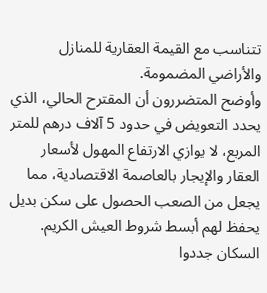تتناسب مع القيمة العقارية للمنازل والأراضي المضمومة.
وأوضح المتضررون أن المقترح الحالي، الذي يحدد التعويض في حدود 5 آلاف درهم للمتر المربع، لا يوازي الارتفاع المهول لأسعار العقار والإيجار بالعاصمة الاقتصادية، مما يجعل من الصعب الحصول على سكن بديل يحفظ لهم أبسط شروط العيش الكريم.
السكان جددوا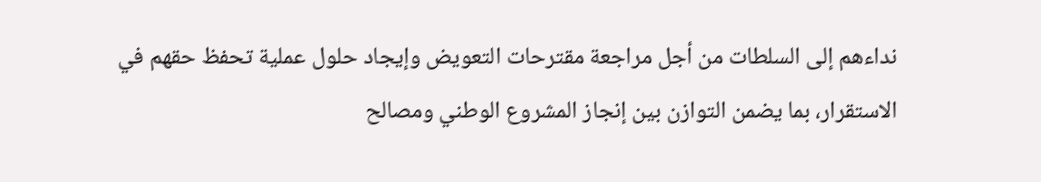نداءهم إلى السلطات من أجل مراجعة مقترحات التعويض وإيجاد حلول عملية تحفظ حقهم في الاستقرار، بما يضمن التوازن بين إنجاز المشروع الوطني ومصالح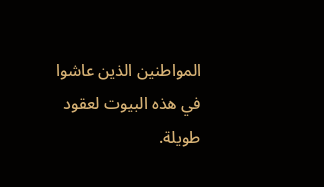المواطنين الذين عاشوا في هذه البيوت لعقود طويلة.